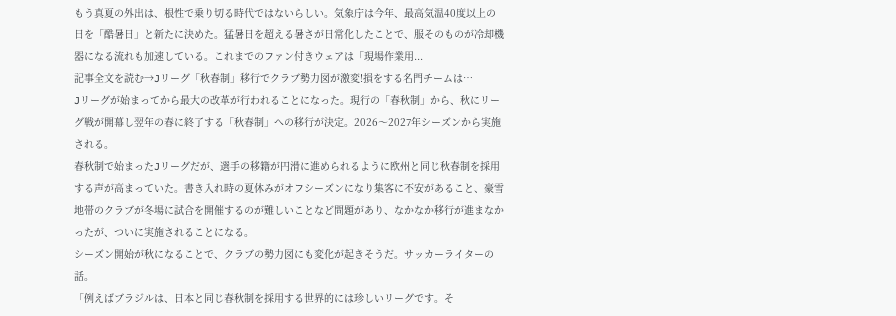もう真夏の外出は、根性で乗り切る時代ではないらしい。気象庁は今年、最高気温40度以上の日を「酷暑日」と新たに決めた。猛暑日を超える暑さが日常化したことで、服そのものが冷却機器になる流れも加速している。これまでのファン付きウェアは「現場作業用...
記事全文を読む→Jリーグ「秋春制」移行でクラブ勢力図が激変!損をする名門チームは…
Jリーグが始まってから最大の改革が行われることになった。現行の「春秋制」から、秋にリーグ戦が開幕し翌年の春に終了する「秋春制」への移行が決定。2026〜2027年シーズンから実施される。
春秋制で始まったJリーグだが、選手の移籍が円滑に進められるように欧州と同じ秋春制を採用する声が高まっていた。書き入れ時の夏休みがオフシーズンになり集客に不安があること、豪雪地帯のクラブが冬場に試合を開催するのが難しいことなど問題があり、なかなか移行が進まなかったが、ついに実施されることになる。
シーズン開始が秋になることで、クラブの勢力図にも変化が起きそうだ。サッカーライターの話。
「例えばブラジルは、日本と同じ春秋制を採用する世界的には珍しいリーグです。そ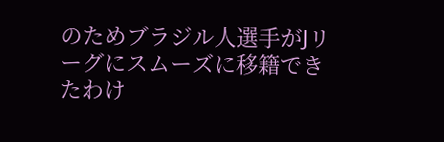のためブラジル人選手がJリーグにスムーズに移籍できたわけ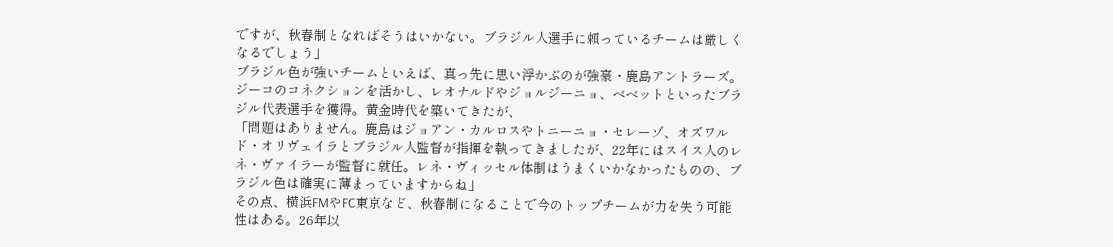ですが、秋春制となればそうはいかない。ブラジル人選手に頼っているチームは厳しくなるでしょう」
ブラジル色が強いチームといえば、真っ先に思い浮かぶのが強豪・鹿島アントラーズ。ジーコのコネクションを活かし、レオナルドやジョルジーニョ、ベベットといったブラジル代表選手を獲得。黄金時代を築いてきたが、
「問題はありません。鹿島はジョアン・カルロスやトニーニョ・セレーゾ、オズワルド・オリヴェイラとブラジル人監督が指揮を執ってきましたが、22年にはスイス人のレネ・ヴァイラーが監督に就任。レネ・ヴィッセル体制はうまくいかなかったものの、ブラジル色は確実に薄まっていますからね」
その点、横浜FMやFC東京など、秋春制になることで今のトップチームが力を失う可能性はある。26年以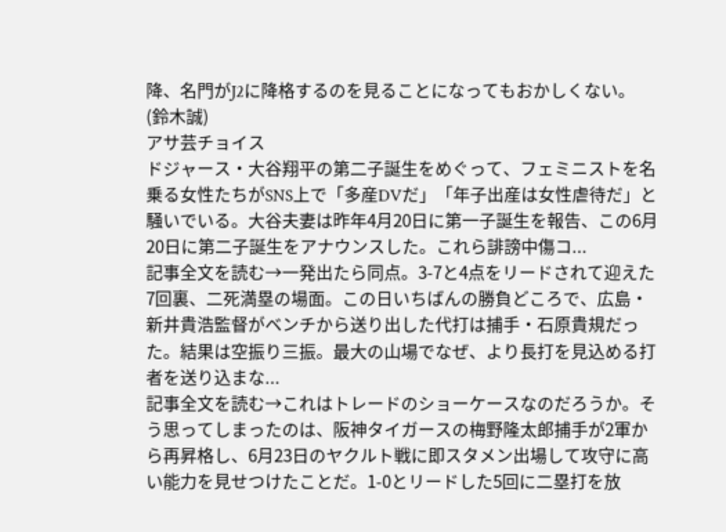降、名門がJ2に降格するのを見ることになってもおかしくない。
(鈴木誠)
アサ芸チョイス
ドジャース・大谷翔平の第二子誕生をめぐって、フェミニストを名乗る女性たちがSNS上で「多産DVだ」「年子出産は女性虐待だ」と騒いでいる。大谷夫妻は昨年4月20日に第一子誕生を報告、この6月20日に第二子誕生をアナウンスした。これら誹謗中傷コ...
記事全文を読む→一発出たら同点。3-7と4点をリードされて迎えた7回裏、二死満塁の場面。この日いちばんの勝負どころで、広島・新井貴浩監督がベンチから送り出した代打は捕手・石原貴規だった。結果は空振り三振。最大の山場でなぜ、より長打を見込める打者を送り込まな...
記事全文を読む→これはトレードのショーケースなのだろうか。そう思ってしまったのは、阪神タイガースの梅野隆太郎捕手が2軍から再昇格し、6月23日のヤクルト戦に即スタメン出場して攻守に高い能力を見せつけたことだ。1-0とリードした5回に二塁打を放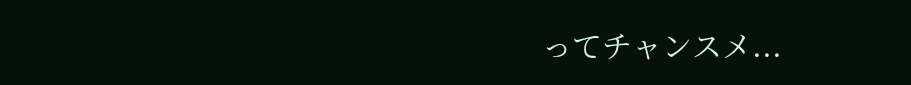ってチャンスメ...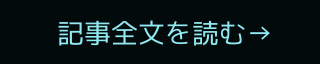記事全文を読む→